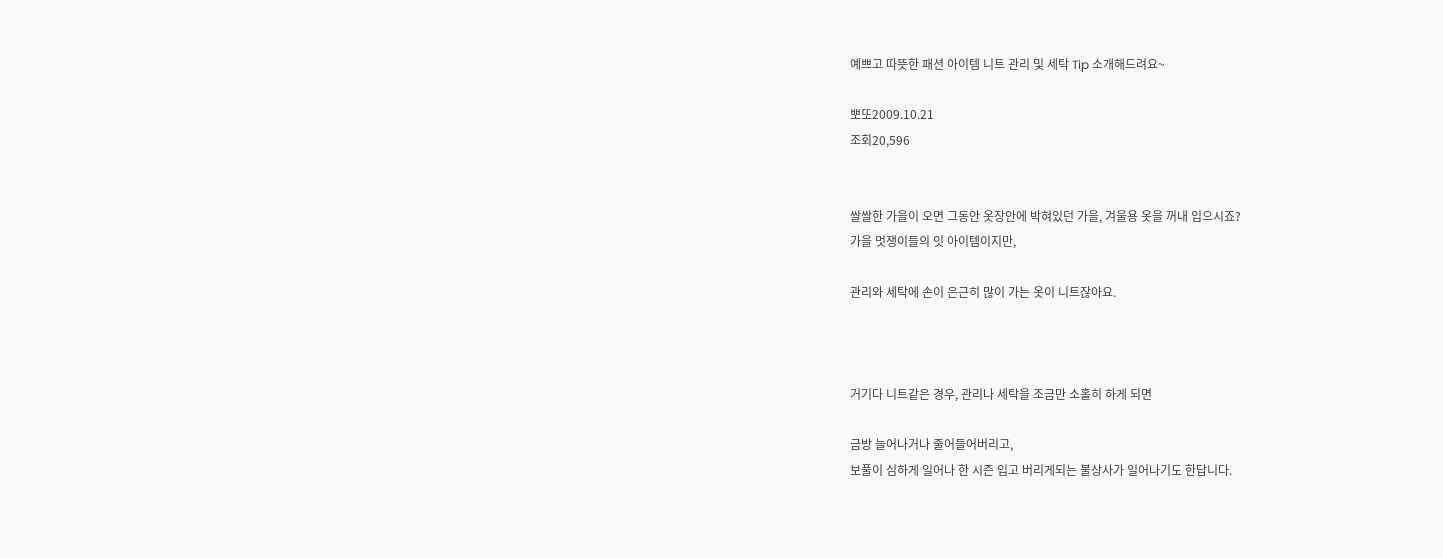예쁘고 따뜻한 패션 아이템 니트 관리 및 세탁 Tip 소개해드려요~

뽀또2009.10.21
조회20,596


쌀쌀한 가을이 오면 그동안 옷장안에 박혀있던 가을, 겨울용 옷을 꺼내 입으시죠?
가을 멋쟁이들의 잇 아이템이지만,

관리와 세탁에 손이 은근히 많이 가는 옷이 니트잖아요.



거기다 니트같은 경우, 관리나 세탁을 조금만 소홀히 하게 되면

금방 늘어나거나 줄어들어버리고,
보풀이 심하게 일어나 한 시즌 입고 버리게되는 불상사가 일어나기도 한답니다.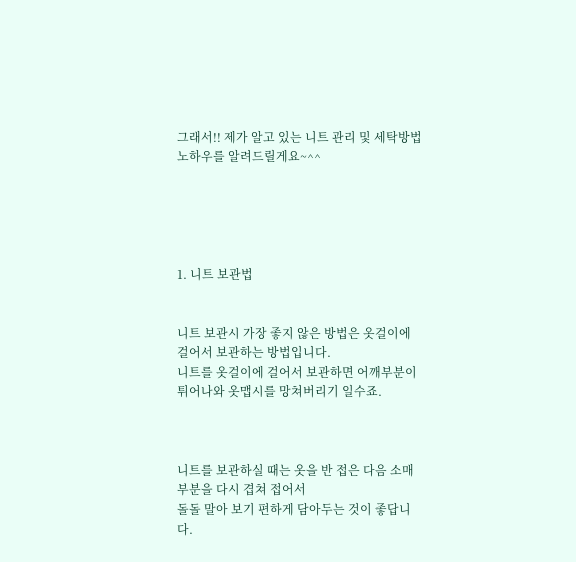그래서!! 제가 알고 있는 니트 관리 및 세탁방법 노하우를 알려드릴게요~^^





1. 니트 보관법


니트 보관시 가장 좋지 않은 방법은 옷걸이에 걸어서 보관하는 방법입니다.
니트를 옷걸이에 걸어서 보관하면 어깨부분이 튀어나와 옷맵시를 망쳐버리기 일수죠.



니트를 보관하실 때는 옷을 반 접은 다음 소매부분을 다시 겹쳐 접어서
돌돌 말아 보기 편하게 담아두는 것이 좋답니다.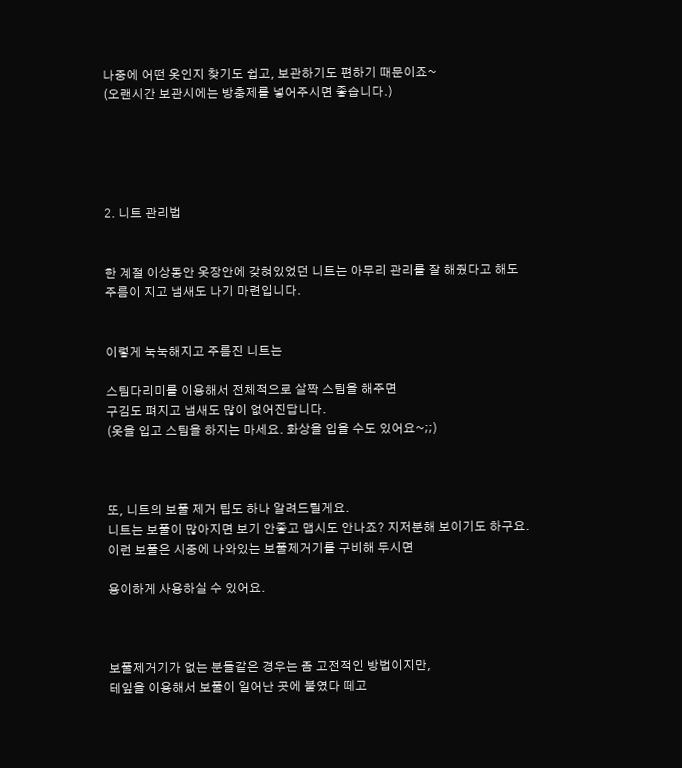나중에 어떤 옷인지 찾기도 쉽고, 보관하기도 편하기 때문이죠~
(오랜시간 보관시에는 방충제를 넣어주시면 좋습니다.)





2. 니트 관리법


한 계절 이상동안 옷장안에 갖혀있었던 니트는 아무리 관리를 잘 해줬다고 해도
주름이 지고 냄새도 나기 마련입니다.


이렇게 눅눅해지고 주름진 니트는

스팀다리미를 이용해서 전체적으로 살짝 스팀을 해주면
구김도 펴지고 냄새도 많이 없어진답니다.
(옷을 입고 스팀을 하지는 마세요. 화상을 입을 수도 있어요~;;)



또, 니트의 보풀 제거 팁도 하나 알려드릴게요.
니트는 보풀이 많아지면 보기 안좋고 맵시도 안나죠? 지저분해 보이기도 하구요.
이런 보풀은 시중에 나와있는 보풀제거기를 구비해 두시면

용이하게 사용하실 수 있어요.



보풀제거기가 없는 분들같은 경우는 좀 고전적인 방법이지만,
테잎을 이용해서 보풀이 일어난 곳에 붙였다 떼고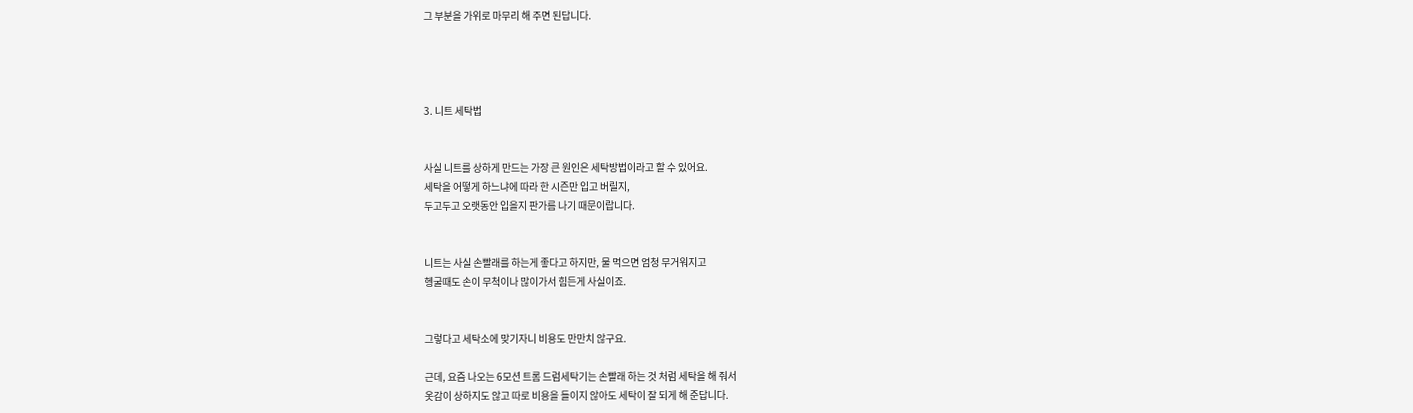그 부분을 가위로 마무리 해 주면 된답니다.




3. 니트 세탁법


사실 니트를 상하게 만드는 가장 큰 원인은 세탁방법이라고 할 수 있어요.
세탁을 어떻게 하느냐에 따라 한 시즌만 입고 버릴지,
두고두고 오랫동안 입을지 판가름 나기 때문이랍니다.


니트는 사실 손빨래를 하는게 좋다고 하지만, 물 먹으면 엄청 무거워지고
헹굴때도 손이 무척이나 많이가서 힘든게 사실이죠.


그렇다고 세탁소에 맞기자니 비용도 만만치 않구요.

근데, 요즘 나오는 6모션 트롬 드럼세탁기는 손빨래 하는 것 처럼 세탁을 해 줘서
옷감이 상하지도 않고 따로 비용을 들이지 않아도 세탁이 잘 되게 해 준답니다.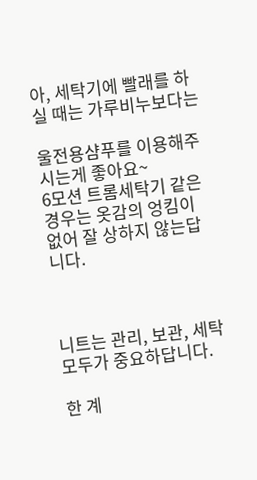아, 세탁기에 빨래를 하실 때는 가루비누보다는

울전용샴푸를 이용해주시는게 좋아요~
6모션 트롬세탁기 같은 경우는 옷감의 엉킴이 없어 잘 상하지 않는답니다.



니트는 관리, 보관, 세탁 모두가 중요하답니다.

한 계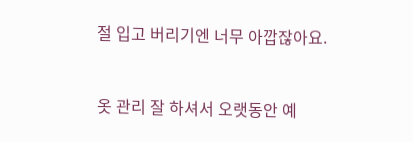절 입고 버리기엔 너무 아깝잖아요.


옷 관리 잘 하셔서 오랫동안 예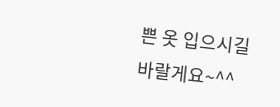쁜 옷 입으시길 바랄게요~^^